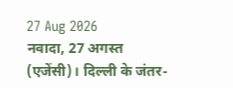27 Aug 2026
नवादा, 27 अगस्त (एजेंसी)। दिल्ली के जंतर-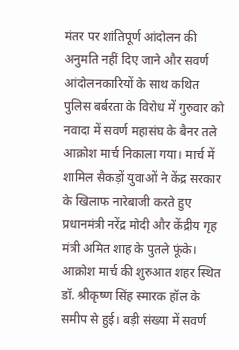मंतर पर शांतिपूर्ण आंदोलन की अनुमति नहीं दिए जाने और सवर्ण आंदोलनकारियों के साथ कथित पुलिस बर्बरता के विरोध में गुरुवार को नवादा में सवर्ण महासंघ के बैनर तले आक्रोश मार्च निकाला गया। मार्च में शामिल सैकड़ों युवाओं ने केंद्र सरकार के खिलाफ नारेबाजी करते हुए प्रधानमंत्री नरेंद्र मोदी और केंद्रीय गृह मंत्री अमित शाह के पुतले फूंके।
आक्रोश मार्च की शुरुआत शहर स्थित डॉ. श्रीकृष्ण सिंह स्मारक हॉल के समीप से हुई। बड़ी संख्या में सवर्ण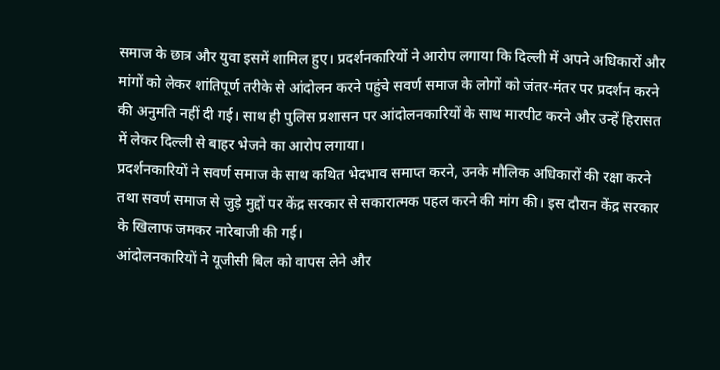समाज के छात्र और युवा इसमें शामिल हुए। प्रदर्शनकारियों ने आरोप लगाया कि दिल्ली में अपने अधिकारों और मांगों को लेकर शांतिपूर्ण तरीके से आंदोलन करने पहुंचे सवर्ण समाज के लोगों को जंतर-मंतर पर प्रदर्शन करने की अनुमति नहीं दी गई। साथ ही पुलिस प्रशासन पर आंदोलनकारियों के साथ मारपीट करने और उन्हें हिरासत में लेकर दिल्ली से बाहर भेजने का आरोप लगाया।
प्रदर्शनकारियों ने सवर्ण समाज के साथ कथित भेदभाव समाप्त करने, उनके मौलिक अधिकारों की रक्षा करने तथा सवर्ण समाज से जुड़े मुद्दों पर केंद्र सरकार से सकारात्मक पहल करने की मांग की। इस दौरान केंद्र सरकार के खिलाफ जमकर नारेबाजी की गई।
आंदोलनकारियों ने यूजीसी बिल को वापस लेने और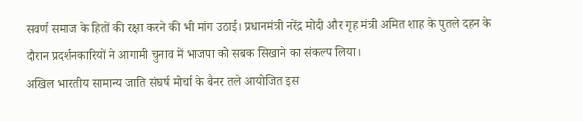सवर्ण समाज के हितों की रक्षा करने की भी मांग उठाई। प्रधानमंत्री नरेंद्र मोदी और गृह मंत्री अमित शाह के पुतले दहन के दौरान प्रदर्शनकारियों ने आगामी चुनाव में भाजपा को सबक सिखाने का संकल्प लिया।
अखिल भारतीय सामान्य जाति संघर्ष मोर्चा के बैनर तले आयोजित इस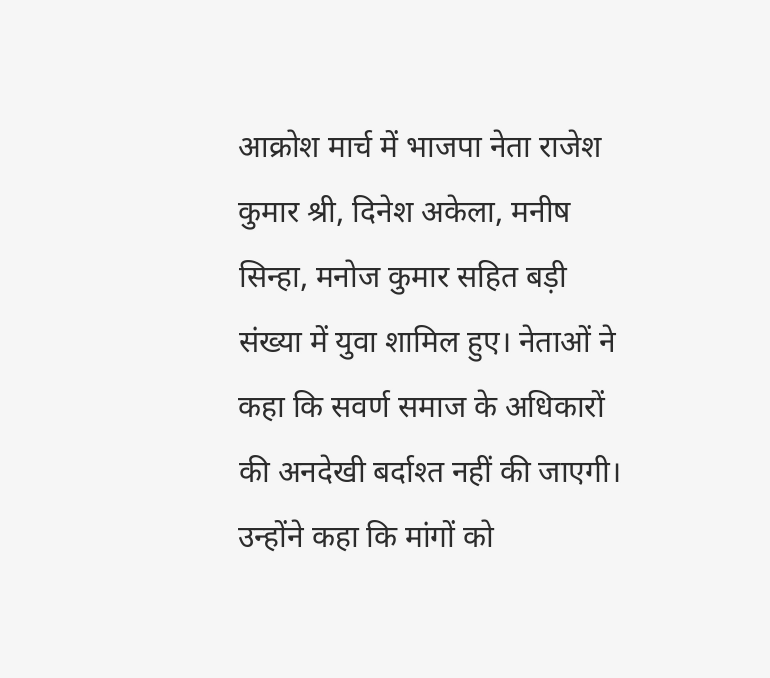आक्रोश मार्च में भाजपा नेता राजेश कुमार श्री, दिनेश अकेला, मनीष सिन्हा, मनोज कुमार सहित बड़ी संख्या में युवा शामिल हुए। नेताओं ने कहा कि सवर्ण समाज के अधिकारों की अनदेखी बर्दाश्त नहीं की जाएगी।
उन्होंने कहा कि मांगों को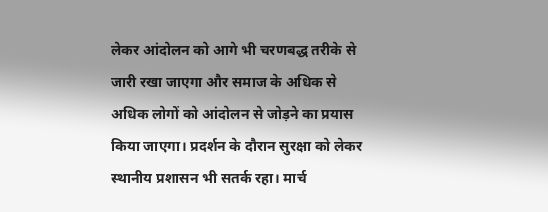लेकर आंदोलन को आगे भी चरणबद्ध तरीके से जारी रखा जाएगा और समाज के अधिक से अधिक लोगों को आंदोलन से जोड़ने का प्रयास किया जाएगा। प्रदर्शन के दौरान सुरक्षा को लेकर स्थानीय प्रशासन भी सतर्क रहा। मार्च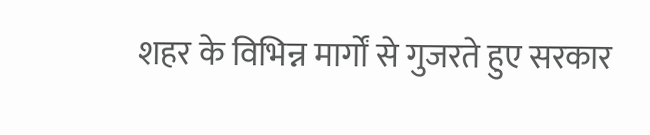शहर के विभिन्न मार्गों से गुजरते हुए सरकार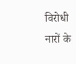विरोधी नारों के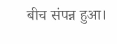बीच संपन्न हुआ।